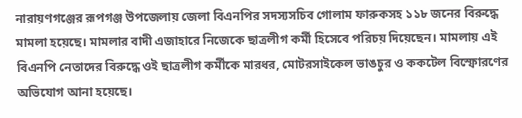নারায়ণগঞ্জের রূপগঞ্জ উপজেলায় জেলা বিএনপির সদস্যসচিব গোলাম ফারুকসহ ১১৮ জনের বিরুদ্ধে মামলা হয়েছে। মামলার বাদী এজাহারে নিজেকে ছাত্রলীগ কর্মী হিসেবে পরিচয় দিয়েছেন। মামলায় এই বিএনপি নেতাদের বিরুদ্ধে ওই ছাত্রলীগ কর্মীকে মারধর, মোটরসাইকেল ভাঙচুর ও ককটেল বিস্ফোরণের অভিযোগ আনা হয়েছে।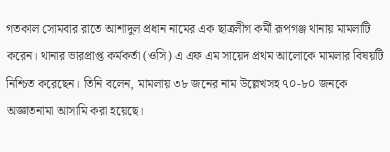গতকাল সোমবার রাতে আশাদুল প্রধান নামের এক ছাত্রলীগ কর্মী রূপগঞ্জ থানায় মামলাটি করেন। থানার ভারপ্রাপ্ত কর্মকর্তা (ওসি) এ এফ এম সায়েদ প্রথম আলোকে মামলার বিষয়টি নিশ্চিত করেছেন। তিনি বলেন, মামলায় ৩৮ জনের নাম উল্লেখসহ ৭০-৮০ জনকে অজ্ঞাতনামা আসামি করা হয়েছে।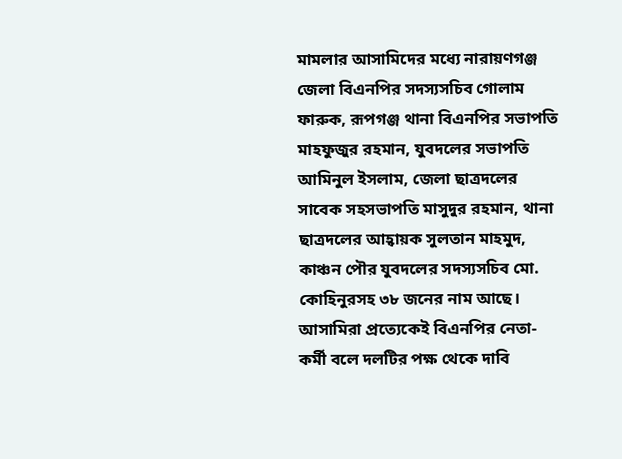মামলার আসামিদের মধ্যে নারায়ণগঞ্জ জেলা বিএনপির সদস্যসচিব গোলাম ফারুক, রূপগঞ্জ থানা বিএনপির সভাপতি মাহফুজুর রহমান, যুবদলের সভাপতি আমিনুল ইসলাম, জেলা ছাত্রদলের সাবেক সহসভাপতি মাসুদুর রহমান, থানা ছাত্রদলের আহ্বায়ক সুলতান মাহমুদ, কাঞ্চন পৌর যুবদলের সদস্যসচিব মো. কোহিনুরসহ ৩৮ জনের নাম আছে। আসামিরা প্রত্যেকেই বিএনপির নেতা-কর্মী বলে দলটির পক্ষ থেকে দাবি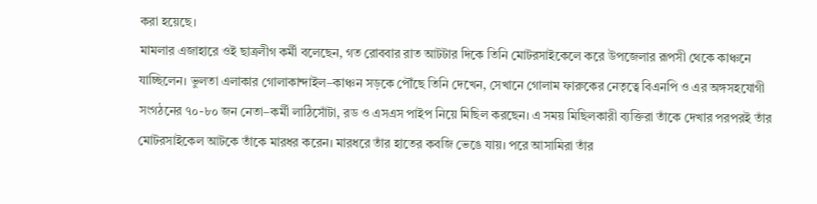করা হয়েছে।
মামলার এজাহারে ওই ছাত্রলীগ কর্মী বলেছেন, গত রোববার রাত আটটার দিকে তিনি মোটরসাইকেলে করে উপজেলার রূপসী থেকে কাঞ্চনে যাচ্ছিলেন। ভুলতা এলাকার গোলাকান্দাইল–কাঞ্চন সড়কে পৌঁছে তিনি দেখেন, সেখানে গোলাম ফারুকের নেতৃত্বে বিএনপি ও এর অঙ্গসহযোগী সংগঠনের ৭০-৮০ জন নেতা–কর্মী লাঠিসোঁটা, রড ও এসএস পাইপ নিয়ে মিছিল করছেন। এ সময় মিছিলকারী ব্যক্তিরা তাঁকে দেখার পরপরই তাঁর মোটরসাইকেল আটকে তাঁকে মারধর করেন। মারধরে তাঁর হাতের কবজি ভেঙে যায়। পরে আসামিরা তাঁর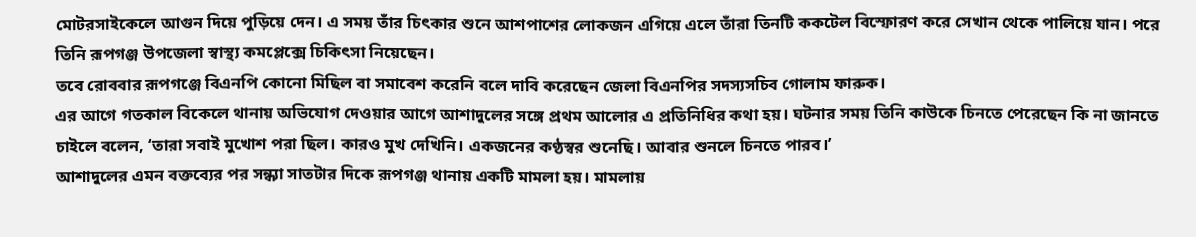মোটরসাইকেলে আগুন দিয়ে পুড়িয়ে দেন। এ সময় তাঁর চিৎকার শুনে আশপাশের লোকজন এগিয়ে এলে তাঁরা তিনটি ককটেল বিস্ফোরণ করে সেখান থেকে পালিয়ে যান। পরে তিনি রূপগঞ্জ উপজেলা স্বাস্থ্য কমপ্লেক্সে চিকিৎসা নিয়েছেন।
তবে রোববার রূপগঞ্জে বিএনপি কোনো মিছিল বা সমাবেশ করেনি বলে দাবি করেছেন জেলা বিএনপির সদস্যসচিব গোলাম ফারুক।
এর আগে গতকাল বিকেলে থানায় অভিযোগ দেওয়ার আগে আশাদুলের সঙ্গে প্রথম আলোর এ প্রতিনিধির কথা হয়। ঘটনার সময় তিনি কাউকে চিনতে পেরেছেন কি না জানতে চাইলে বলেন, ‘তারা সবাই মুখোশ পরা ছিল। কারও মুখ দেখিনি। একজনের কণ্ঠস্বর শুনেছি। আবার শুনলে চিনতে পারব।’
আশাদুলের এমন বক্তব্যের পর সন্ধ্যা সাতটার দিকে রূপগঞ্জ থানায় একটি মামলা হয়। মামলায়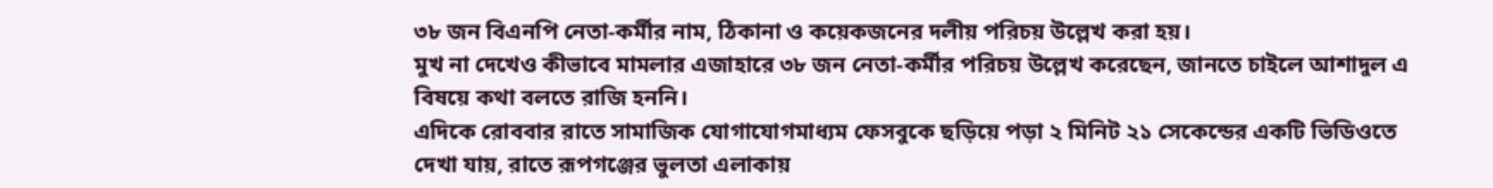৩৮ জন বিএনপি নেতা-কর্মীর নাম, ঠিকানা ও কয়েকজনের দলীয় পরিচয় উল্লেখ করা হয়।
মুখ না দেখেও কীভাবে মামলার এজাহারে ৩৮ জন নেতা-কর্মীর পরিচয় উল্লেখ করেছেন, জানতে চাইলে আশাদুল এ বিষয়ে কথা বলতে রাজি হননি।
এদিকে রোববার রাতে সামাজিক যোগাযোগমাধ্যম ফেসবুকে ছড়িয়ে পড়া ২ মিনিট ২১ সেকেন্ডের একটি ভিডিওতে দেখা যায়, রাতে রূপগঞ্জের ভুলতা এলাকায়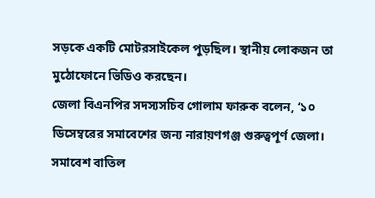সড়কে একটি মোটরসাইকেল পুড়ছিল। স্থানীয় লোকজন তা মুঠোফোনে ভিডিও করছেন।
জেলা বিএনপির সদস্যসচিব গোলাম ফারুক বলেন, ‘১০ ডিসেম্বরের সমাবেশের জন্য নারায়ণগঞ্জ গুরুত্বপূর্ণ জেলা। সমাবেশ বাতিল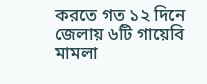করতে গত ১২ দিনে জেলায় ৬টি গায়েবি মামলা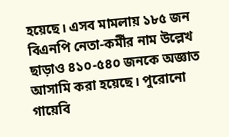হয়েছে। এসব মামলায় ১৮৫ জন বিএনপি নেতা-কর্মীর নাম উল্লেখ ছাড়াও ৪১০-৫৪০ জনকে অজ্ঞাত আসামি করা হয়েছে। পুরোনো গায়েবি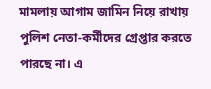মামলায় আগাম জামিন নিয়ে রাখায় পুলিশ নেতা-কর্মীদের গ্রেপ্তার করতে পারছে না। এ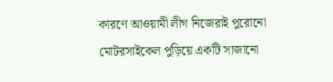কারণে আওয়ামী লীগ নিজেরাই পুরোনো মোটরসাইকেল পুড়িয়ে একটি সাজানো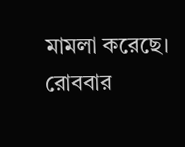মামলা করেছে। রোববার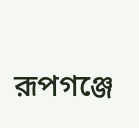রূপগঞ্জে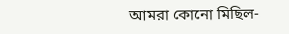আমরা কোনো মিছিল-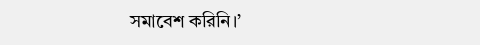সমাবেশ করিনি।’